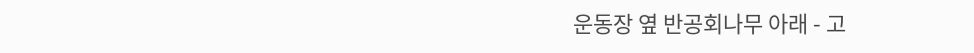운동장 옆 반공회나무 아래 - 고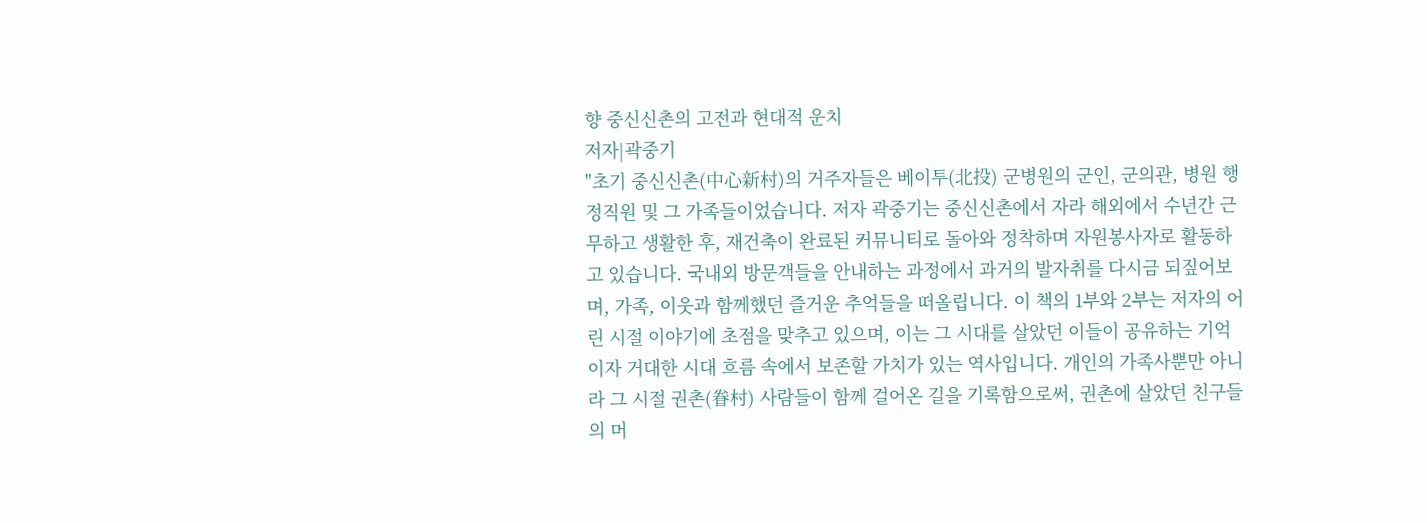향 중신신촌의 고전과 현대적 운치
저자|곽중기
"초기 중신신촌(中心新村)의 거주자들은 베이투(北投) 군병원의 군인, 군의관, 병원 행정직원 및 그 가족들이었습니다. 저자 곽중기는 중신신촌에서 자라 해외에서 수년간 근무하고 생활한 후, 재건축이 완료된 커뮤니티로 돌아와 정착하며 자원봉사자로 활동하고 있습니다. 국내외 방문객들을 안내하는 과정에서 과거의 발자취를 다시금 되짚어보며, 가족, 이웃과 함께했던 즐거운 추억들을 떠올립니다. 이 책의 1부와 2부는 저자의 어린 시절 이야기에 초점을 맞추고 있으며, 이는 그 시대를 살았던 이들이 공유하는 기억이자 거대한 시대 흐름 속에서 보존할 가치가 있는 역사입니다. 개인의 가족사뿐만 아니라 그 시절 권촌(眷村) 사람들이 함께 걸어온 길을 기록함으로써, 권촌에 살았던 친구들의 머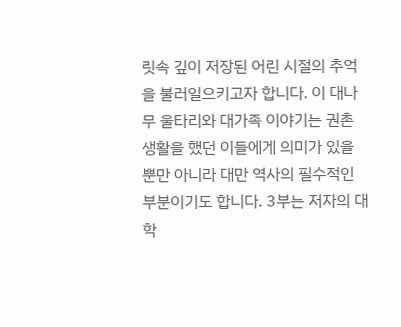릿속 깊이 저장된 어린 시절의 추억을 불러일으키고자 합니다. 이 대나무 울타리와 대가족 이야기는 권촌 생활을 했던 이들에게 의미가 있을 뿐만 아니라 대만 역사의 필수적인 부분이기도 합니다. 3부는 저자의 대학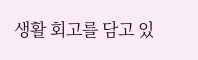생활 회고를 담고 있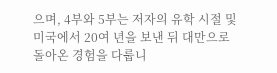으며, 4부와 5부는 저자의 유학 시절 및 미국에서 20여 년을 보낸 뒤 대만으로 돌아온 경험을 다룹니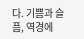다. 기쁨과 슬픔, 역경에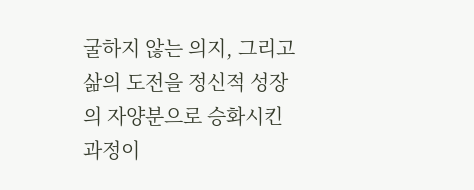굴하지 않는 의지, 그리고 삶의 도전을 정신적 성장의 자양분으로 승화시킨 과정이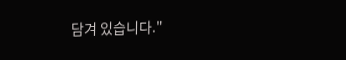담겨 있습니다."